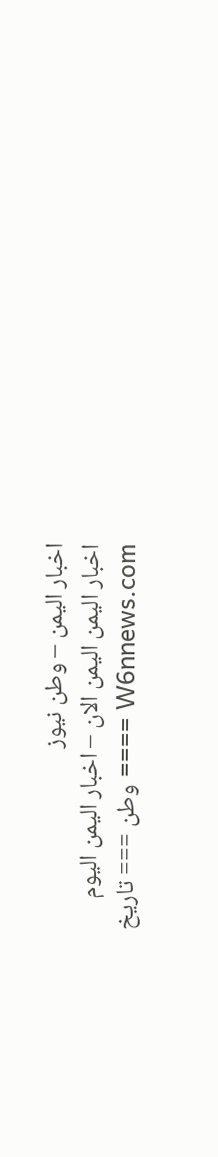اخبار اليمن – وطن نيوز
اخبار اليمن اليمن الان – اخبار اليمن اليوم
W6nnews.com ==== وطن === تاريخ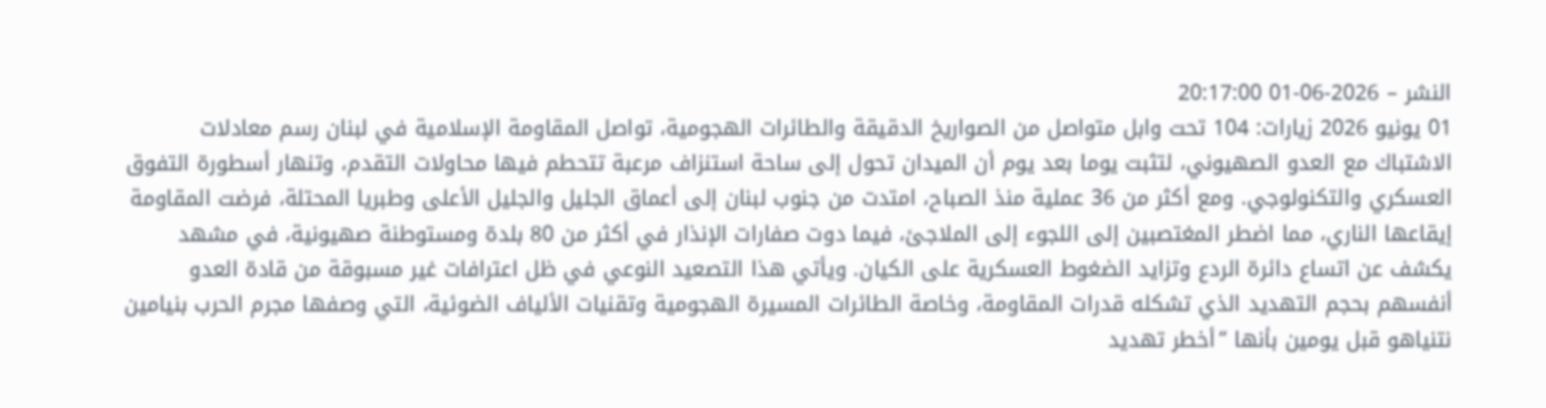النشر – 2026-06-01 20:17:00
01 يونيو 2026 زيارات: 104 تحت وابل متواصل من الصواريخ الدقيقة والطائرات الهجومية، تواصل المقاومة الإسلامية في لبنان رسم معادلات الاشتباك مع العدو الصهيوني، لتثبت يوما بعد يوم أن الميدان تحول إلى ساحة استنزاف مرعبة تتحطم فيها محاولات التقدم، وتنهار أسطورة التفوق العسكري والتكنولوجي. ومع أكثر من 36 عملية منذ الصباح، امتدت من جنوب لبنان إلى أعماق الجليل والجليل الأعلى وطبريا المحتلة، فرضت المقاومة إيقاعها الناري، مما اضطر المغتصبين إلى اللجوء إلى الملاجئ، فيما دوت صفارات الإنذار في أكثر من 80 بلدة ومستوطنة صهيونية، في مشهد يكشف عن اتساع دائرة الردع وتزايد الضغوط العسكرية على الكيان. ويأتي هذا التصعيد النوعي في ظل اعترافات غير مسبوقة من قادة العدو أنفسهم بحجم التهديد الذي تشكله قدرات المقاومة، وخاصة الطائرات المسيرة الهجومية وتقنيات الألياف الضوئية، التي وصفها مجرم الحرب بنيامين نتنياهو قبل يومين بأنها “أخطر تهديد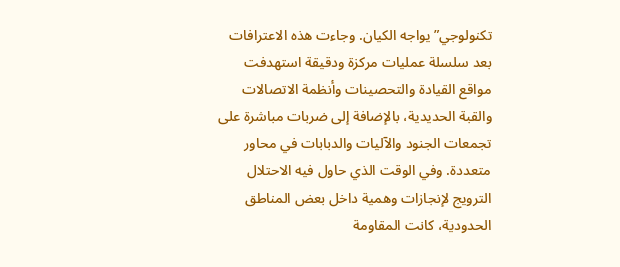تكنولوجي” يواجه الكيان. وجاءت هذه الاعترافات بعد سلسلة عمليات مركزة ودقيقة استهدفت مواقع القيادة والتحصينات وأنظمة الاتصالات والقبة الحديدية، بالإضافة إلى ضربات مباشرة على تجمعات الجنود والآليات والدبابات في محاور متعددة. وفي الوقت الذي حاول فيه الاحتلال الترويج لإنجازات وهمية داخل بعض المناطق الحدودية، كانت المقاومة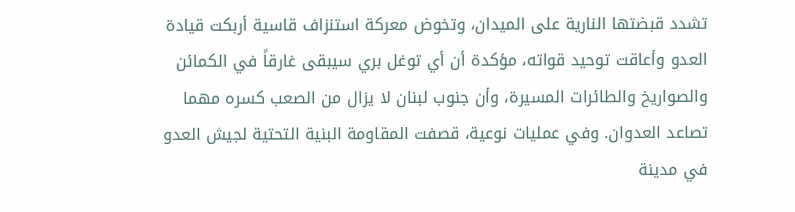تشدد قبضتها النارية على الميدان، وتخوض معركة استنزاف قاسية أربكت قيادة العدو وأعاقت توحيد قواته، مؤكدة أن أي توغل بري سيبقى غارقاً في الكمائن والصواريخ والطائرات المسيرة، وأن جنوب لبنان لا يزال من الصعب كسره مهما تصاعد العدوان. وفي عمليات نوعية، قصفت المقاومة البنية التحتية لجيش العدو في مدينة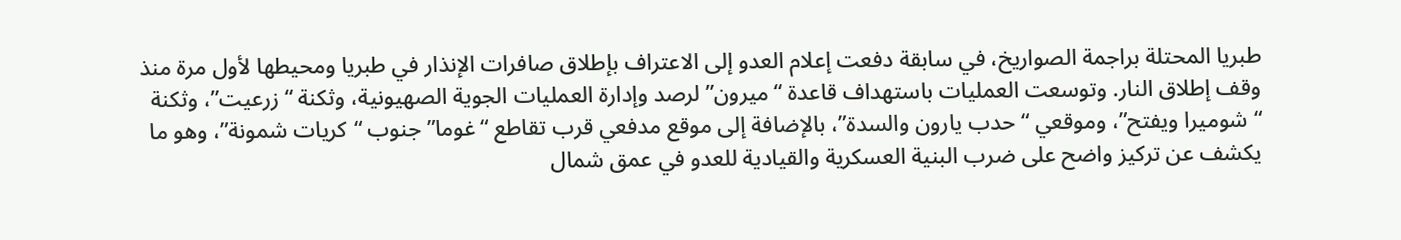طبريا المحتلة براجمة الصواريخ، في سابقة دفعت إعلام العدو إلى الاعتراف بإطلاق صافرات الإنذار في طبريا ومحيطها لأول مرة منذ وقف إطلاق النار. وتوسعت العمليات باستهداف قاعدة “ميرون” لرصد وإدارة العمليات الجوية الصهيونية، وثكنة “زرعيت”، وثكنة “شوميرا ويفتح”، وموقعي “حدب يارون والسدة”، بالإضافة إلى موقع مدفعي قرب تقاطع “غوما” جنوب “كريات شمونة”، وهو ما يكشف عن تركيز واضح على ضرب البنية العسكرية والقيادية للعدو في عمق شمال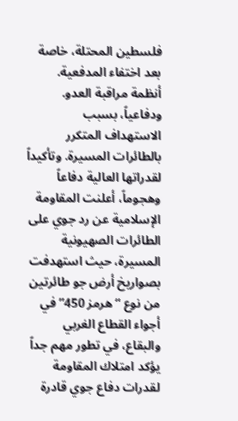فلسطين المحتلة، خاصة بعد اختفاء المدفعية. أنظمة مراقبة العدو. ودفاعياً، بسبب الاستهداف المتكرر بالطائرات المسيرة. وتأكيداً لقدراتها العالية دفاعاً وهجوماً، أعلنت المقاومة الإسلامية عن رد جوي على الطائرات الصهيونية المسيرة، حيث استهدفت بصواريخ أرض جو طائرتين من نوع “هرمز 450” في أجواء القطاع الغربي والبقاع، في تطور مهم جداً يؤكد امتلاك المقاومة لقدرات دفاع جوي قادرة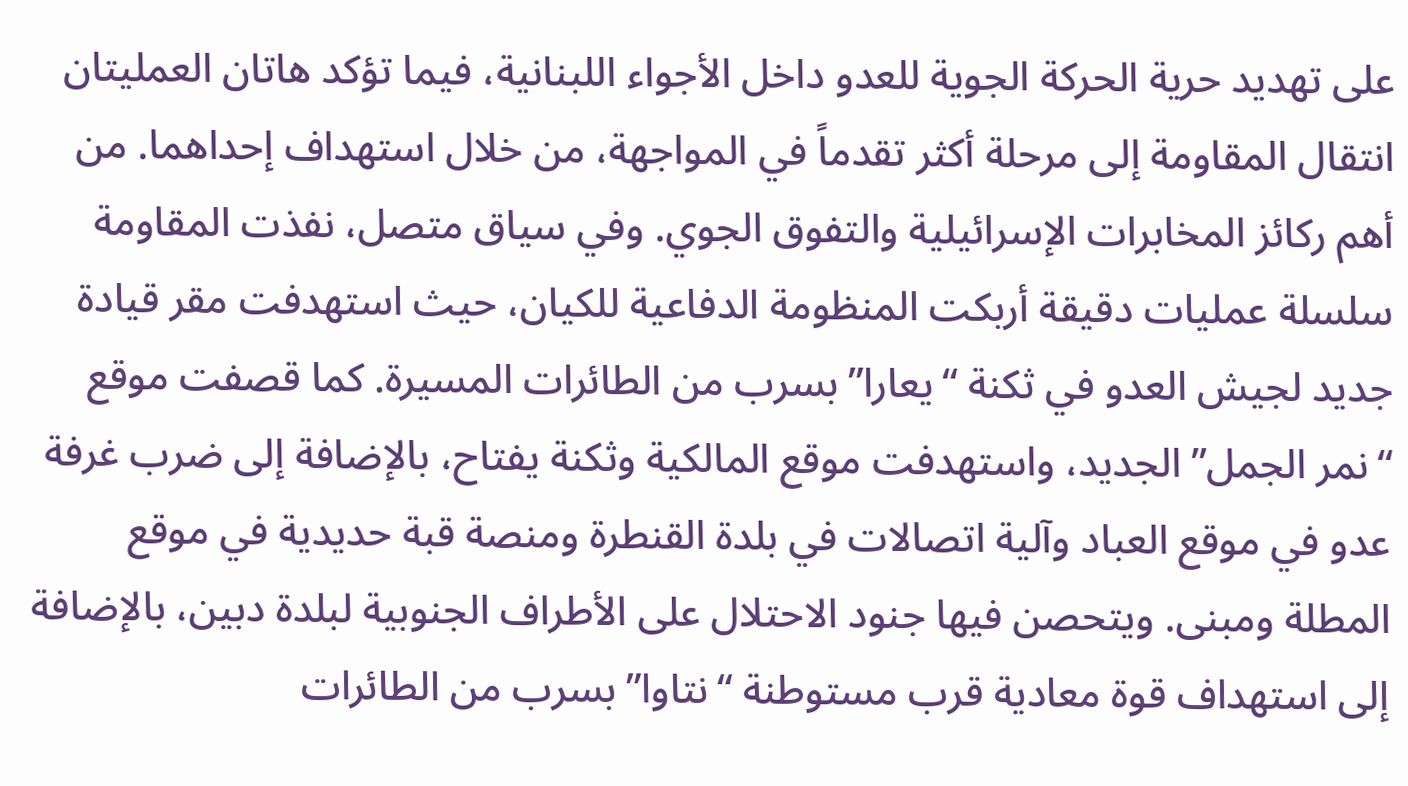على تهديد حرية الحركة الجوية للعدو داخل الأجواء اللبنانية، فيما تؤكد هاتان العمليتان انتقال المقاومة إلى مرحلة أكثر تقدماً في المواجهة، من خلال استهداف إحداهما. من أهم ركائز المخابرات الإسرائيلية والتفوق الجوي. وفي سياق متصل، نفذت المقاومة سلسلة عمليات دقيقة أربكت المنظومة الدفاعية للكيان، حيث استهدفت مقر قيادة جديد لجيش العدو في ثكنة “يعارا” بسرب من الطائرات المسيرة. كما قصفت موقع “نمر الجمل” الجديد، واستهدفت موقع المالكية وثكنة يفتاح، بالإضافة إلى ضرب غرفة عدو في موقع العباد وآلية اتصالات في بلدة القنطرة ومنصة قبة حديدية في موقع المطلة ومبنى. ويتحصن فيها جنود الاحتلال على الأطراف الجنوبية لبلدة دبين، بالإضافة إلى استهداف قوة معادية قرب مستوطنة “نتاوا” بسرب من الطائرات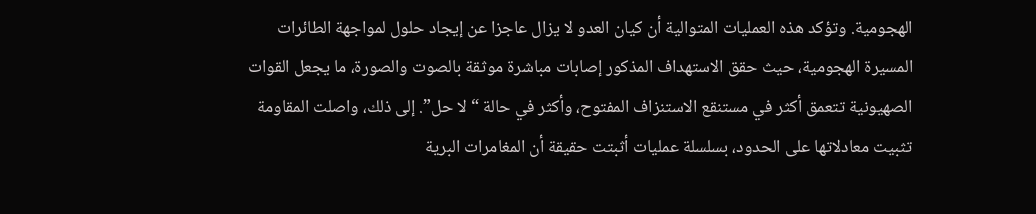الهجومية. وتؤكد هذه العمليات المتوالية أن كيان العدو لا يزال عاجزا عن إيجاد حلول لمواجهة الطائرات المسيرة الهجومية، حيث حقق الاستهداف المذكور إصابات مباشرة موثقة بالصوت والصورة، ما يجعل القوات الصهيونية تتعمق أكثر في مستنقع الاستنزاف المفتوح، وأكثر في حالة “لا حل”. إلى ذلك، واصلت المقاومة تثبيت معادلاتها على الحدود، بسلسلة عمليات أثبتت حقيقة أن المغامرات البرية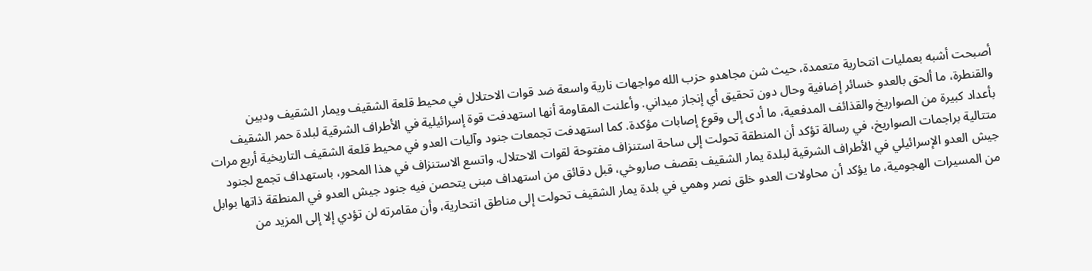أصبحت أشبه بعمليات انتحارية متعمدة، حيث شن مجاهدو حزب الله مواجهات نارية واسعة ضد قوات الاحتلال في محيط قلعة الشقيف ويمار الشقيف ودبين والقنطرة، ما ألحق بالعدو خسائر إضافية وحال دون تحقيق أي إنجاز ميداني. وأعلنت المقاومة أنها استهدفت قوة إسرائيلية في الأطراف الشرقية لبلدة حمر الشقيف بأعداد كبيرة من الصواريخ والقذائف المدفعية، ما أدى إلى وقوع إصابات مؤكدة. كما استهدفت تجمعات جنود وآليات العدو في محيط قلعة الشقيف التاريخية أربع مرات متتالية براجمات الصواريخ، في رسالة تؤكد أن المنطقة تحولت إلى ساحة استنزاف مفتوحة لقوات الاحتلال. واتسع الاستنزاف في هذا المحور، باستهداف تجمع لجنود جيش العدو الإسرائيلي في الأطراف الشرقية لبلدة يمار الشقيف بقصف صاروخي، قبل دقائق من استهداف مبنى يتحصن فيه جنود جيش العدو في المنطقة ذاتها بوابل من المسيرات الهجومية، ما يؤكد أن محاولات العدو خلق نصر وهمي في بلدة يمار الشقيف تحولت إلى مناطق انتحارية، وأن مقامرته لن تؤدي إلا إلى المزيد من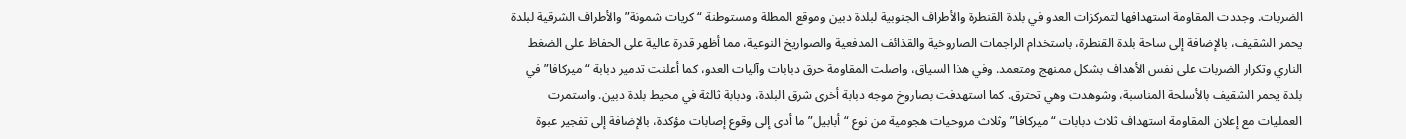الضربات. وجددت المقاومة استهدافها لتمركزات العدو في بلدة القنطرة والأطراف الجنوبية لبلدة دبين وموقع المطلة ومستوطنة “كريات شمونة” والأطراف الشرقية لبلدة يحمر الشقيف، بالإضافة إلى ساحة بلدة القنطرة، باستخدام الراجمات الصاروخية والقذائف المدفعية والصواريخ النوعية، مما أظهر قدرة عالية على الحفاظ على الضغط الناري وتكرار الضربات على نفس الأهداف بشكل ممنهج ومتعمد. وفي هذا السياق، واصلت المقاومة حرق دبابات وآليات العدو، كما أعلنت تدمير دبابة “ميركافا” في بلدة يحمر الشقيف بالأسلحة المناسبة، وشوهدت وهي تحترق. كما استهدفت بصاروخ موجه دبابة أخرى شرق البلدة، ودبابة ثالثة في محيط بلدة دبين. واستمرت العمليات مع إعلان المقاومة استهداف ثلاث دبابات “ميركافا” وثلاث مروحيات هجومية من نوع “أبابيل” ما أدى إلى وقوع إصابات مؤكدة، بالإضافة إلى تفجير عبوة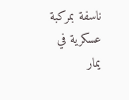ناسفة بمركبة عسكرية في يمار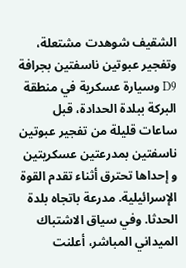الشقيف شوهدت مشتعلة، وتفجير عبوتين ناسفتين بجرافة D9 وسيارة عسكرية في منطقة البركة ببلدة الحدادة، قبل ساعات قليلة من تفجير عبوتين ناسفتين بمدرعتين عسكريتين و إحداها تحترق أثناء تقدم القوة الإسرائيلية. مدرعة باتجاه بلدة الحدثا. وفي سياق الاشتباك الميداني المباشر، أعلنت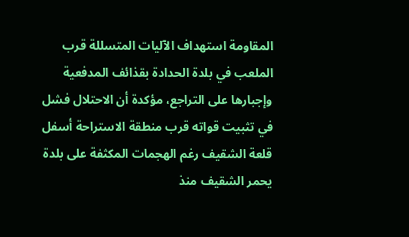المقاومة استهداف الآليات المتسللة قرب الملعب في بلدة الحدادة بقذائف المدفعية وإجبارها على التراجع، مؤكدة أن الاحتلال فشل في تثبيت قواته قرب منطقة الاستراحة أسفل قلعة الشقيف رغم الهجمات المكثفة على بلدة يحمر الشقيف منذ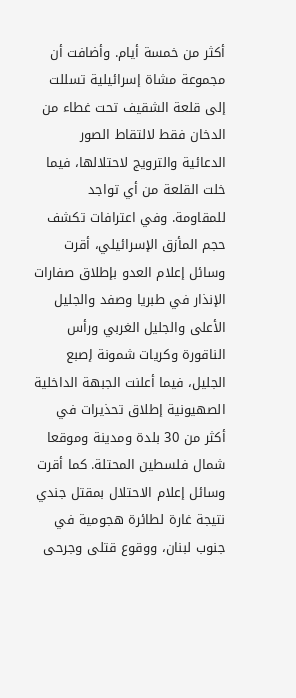أكثر من خمسة أيام. وأضافت أن مجموعة مشاة إسرائيلية تسللت إلى قلعة الشقيف تحت غطاء من الدخان فقط لالتقاط الصور الدعائية والترويج لاحتلالها، فيما خلت القلعة من أي تواجد للمقاومة. وفي اعترافات تكشف حجم المأزق الإسرائيلي، أقرت وسائل إعلام العدو بإطلاق صفارات الإنذار في طبريا وصفد والجليل الأعلى والجليل الغربي ورأس الناقورة وكريات شمونة إصبع الجليل، فيما أعلنت الجبهة الداخلية الصهيونية إطلاق تحذيرات في أكثر من 30 بلدة ومدينة وموقعا شمال فلسطين المحتلة. كما أقرت وسائل إعلام الاحتلال بمقتل جندي نتيجة غارة لطائرة هجومية في جنوب لبنان، ووقوع قتلى وجرحى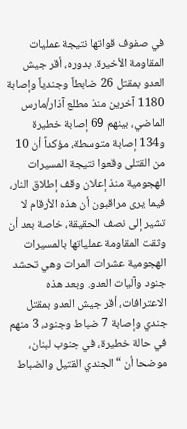في صفوف قواتها نتيجة عمليات المقاومة الأخيرة. بدوره، أقر جيش العدو بمقتل 26 ضابطاً وجندياً وإصابة 1180 آخرين منذ مطلع آذار/مارس الماضي، بينهم 69 إصابة خطيرة و134 إصابة متوسطة، مؤكداً أن 10 من القتلى وقعوا نتيجة المسيرات الهجومية منذ إعلان وقف إطلاق النار، فيما يرى مراقبون أن هذه الأرقام لا تشير إلى نصف الحقيقة، خاصة بعد أن وثقت المقاومة عملياتها بالمسيرات الهجومية عشرات المرات وهي تحشد جنود وآليات العدو. وبعد هذه الاعترافات، أقر جيش العدو بمقتل جندي وإصابة 7 ضباط وجنود، 3 منهم في حالة خطيرة، في جنوب لبنان، موضحا أن “الجندي القتيل والضباط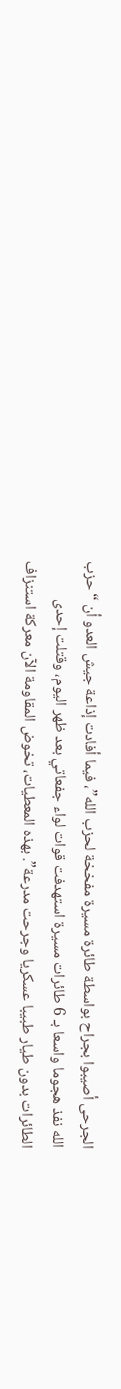الجرحى أصيبوا بجراح بواسطة طائرة مسيرة مفخخة لحزب الله”، فيما أفادت إذاعة جيش العدو أن “حزب الله نفذ هجوما واسعا بـ 6 طائرات مسيرة استهدفت قوات لواء جفعاتي بعد ظهر اليوم، وقتلت إحدى الطائرات بدون طيار طبيبا عسكريا وجرحت مدرعة”. بهذه المعطيات، تخوض المقاومة الآن معركة استنزاف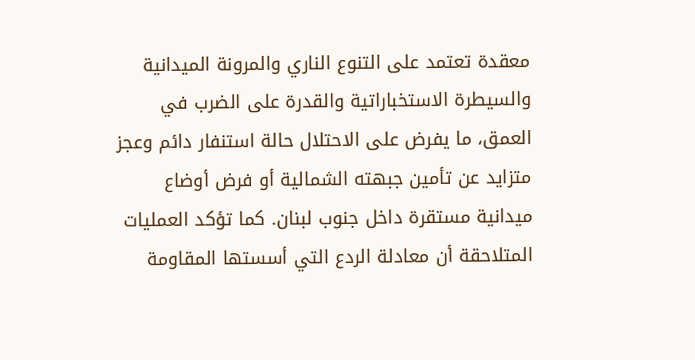معقدة تعتمد على التنوع الناري والمرونة الميدانية والسيطرة الاستخباراتية والقدرة على الضرب في العمق، ما يفرض على الاحتلال حالة استنفار دائم وعجز متزايد عن تأمين جبهته الشمالية أو فرض أوضاع ميدانية مستقرة داخل جنوب لبنان. كما تؤكد العمليات المتلاحقة أن معادلة الردع التي أسستها المقاومة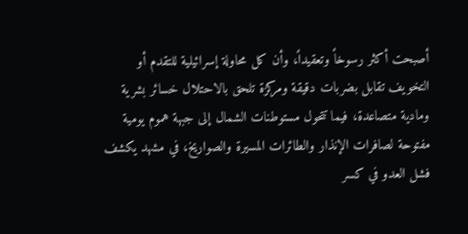أصبحت أكثر رسوخاً وتعقيداً، وأن كل محاولة إسرائيلية للتقدم أو التخويف تقابل بضربات دقيقة ومركزة تلحق بالاحتلال خسائر بشرية ومادية متصاعدة، فيما تتحول مستوطنات الشمال إلى جبهة هموم يومية مفتوحة لصافرات الإنذار والطائرات المسيرة والصواريخ، في مشهد يكشف فشل العدو في كسر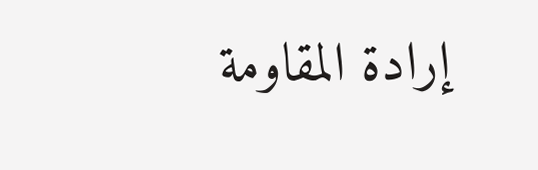إرادة المقاومة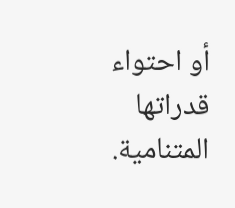أو احتواء قدراتها المتنامية.